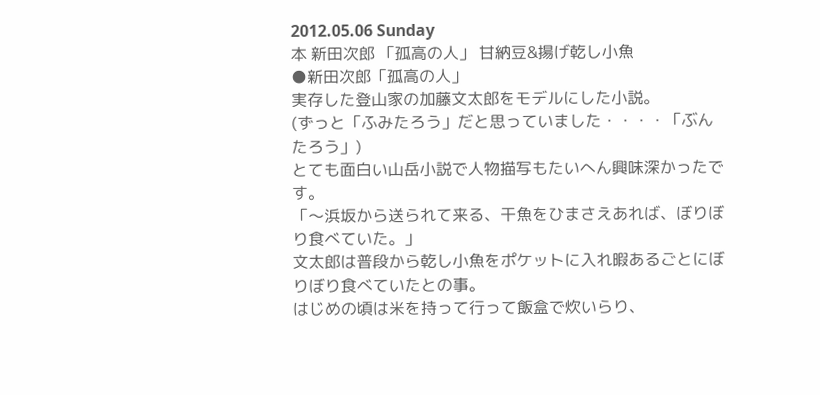2012.05.06 Sunday
本 新田次郎 「孤高の人」 甘納豆&揚げ乾し小魚
●新田次郎「孤高の人」
実存した登山家の加藤文太郎をモデルにした小説。
(ずっと「ふみたろう」だと思っていました・・・・「ぶんたろう」)
とても面白い山岳小説で人物描写もたいへん興味深かったです。
「〜浜坂から送られて来る、干魚をひまさえあれば、ぼりぼり食べていた。」
文太郎は普段から乾し小魚をポケットに入れ暇あるごとにぼりぼり食べていたとの事。
はじめの頃は米を持って行って飯盒で炊いらり、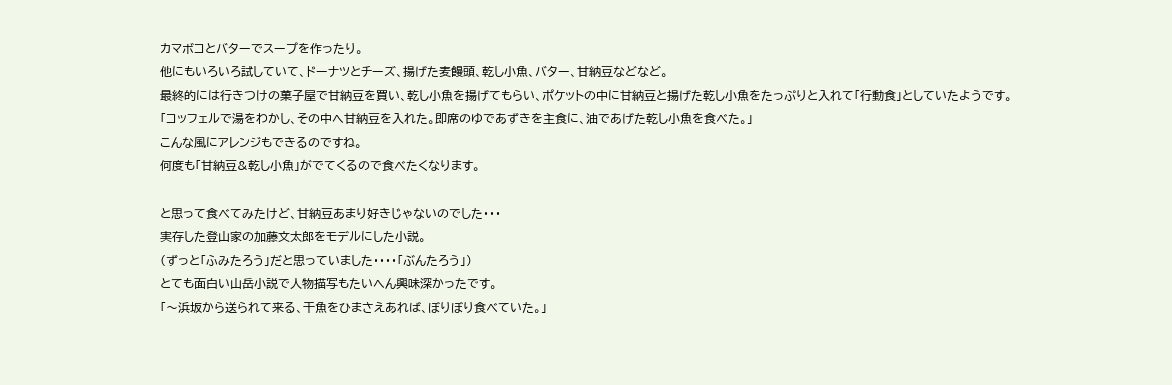カマボコとバターでスープを作ったり。
他にもいろいろ試していて、ドーナツとチーズ、揚げた麦饅頭、乾し小魚、バター、甘納豆などなど。
最終的には行きつけの菓子屋で甘納豆を買い、乾し小魚を揚げてもらい、ポケットの中に甘納豆と揚げた乾し小魚をたっぷりと入れて「行動食」としていたようです。
「コッフェルで湯をわかし、その中へ甘納豆を入れた。即席のゆであずきを主食に、油であげた乾し小魚を食べた。」
こんな風にアレンジもできるのですね。
何度も「甘納豆&乾し小魚」がでてくるので食べたくなります。

と思って食べてみたけど、甘納豆あまり好きじゃないのでした・・・
実存した登山家の加藤文太郎をモデルにした小説。
(ずっと「ふみたろう」だと思っていました・・・・「ぶんたろう」)
とても面白い山岳小説で人物描写もたいへん興味深かったです。
「〜浜坂から送られて来る、干魚をひまさえあれば、ぼりぼり食べていた。」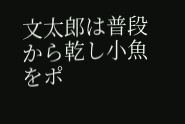文太郎は普段から乾し小魚をポ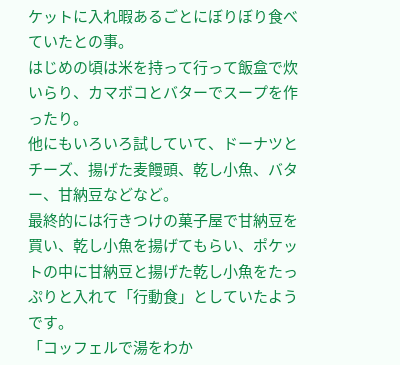ケットに入れ暇あるごとにぼりぼり食べていたとの事。
はじめの頃は米を持って行って飯盒で炊いらり、カマボコとバターでスープを作ったり。
他にもいろいろ試していて、ドーナツとチーズ、揚げた麦饅頭、乾し小魚、バター、甘納豆などなど。
最終的には行きつけの菓子屋で甘納豆を買い、乾し小魚を揚げてもらい、ポケットの中に甘納豆と揚げた乾し小魚をたっぷりと入れて「行動食」としていたようです。
「コッフェルで湯をわか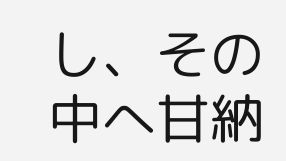し、その中へ甘納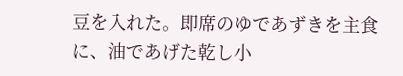豆を入れた。即席のゆであずきを主食に、油であげた乾し小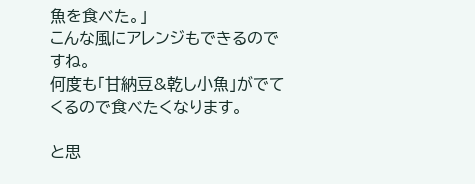魚を食べた。」
こんな風にアレンジもできるのですね。
何度も「甘納豆&乾し小魚」がでてくるので食べたくなります。

と思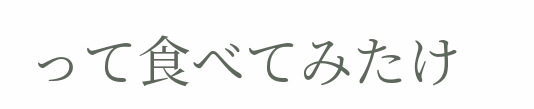って食べてみたけ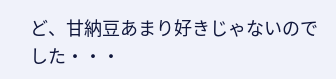ど、甘納豆あまり好きじゃないのでした・・・